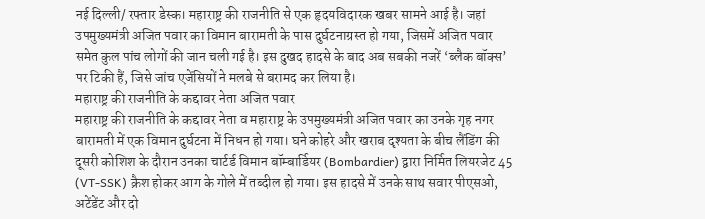नई दिल्ली/ रफ्तार डेस्क। महाराष्ट्र की राजनीति से एक हृदयविदारक खबर सामने आई है। जहां उपमुख्यमंत्री अजित पवार का विमान बारामती के पास दुर्घटनाग्रस्त हो गया, जिसमें अजित पवार समेत कुल पांच लोगों की जान चली गई है। इस दुखद हादसे के बाद अब सबकी नजरें ‘ब्लैक बॉक्स’ पर टिकी हैं, जिसे जांच एजेंसियों ने मलबे से बरामद कर लिया है।
महाराष्ट्र की राजनीति के कद्दावर नेता अजित पवार
महाराष्ट्र की राजनीति के कद्दावर नेता व महाराष्ट्र के उपमुख्यमंत्री अजित पवार का उनके गृह नगर बारामती में एक विमान दुर्घटना में निधन हो गया। घने कोहरे और खराब दृश्यता के बीच लैंडिंग की दूसरी कोशिश के दौरान उनका चार्टर्ड विमान बॉम्बार्डियर (Bombardier) द्वारा निर्मित लियरजेट 45 (VT-SSK) क्रैश होकर आग के गोले में तब्दील हो गया। इस हादसे में उनके साथ सवार पीएसओ, अटेंडेंट और दो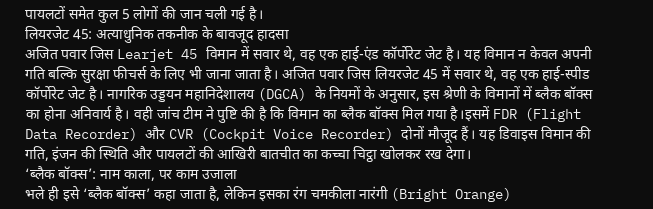पायलटों समेत कुल 5 लोगों की जान चली गई है।
लियरजेट 45: अत्याधुनिक तकनीक के बावजूद हादसा
अजित पवार जिस Learjet 45 विमान में सवार थे, वह एक हाई-एंड कॉर्पोरेट जेट है। यह विमान न केवल अपनी गति बल्कि सुरक्षा फीचर्स के लिए भी जाना जाता है। अजित पवार जिस लियरजेट 45 में सवार थे, वह एक हाई-स्पीड कॉर्पोरेट जेट है। नागरिक उड्डयन महानिदेशालय (DGCA) के नियमों के अनुसार, इस श्रेणी के विमानों में ब्लैक बॉक्स का होना अनिवार्य है। वही जांच टीम ने पुष्टि की है कि विमान का ब्लैक बॉक्स मिल गया है।इसमें FDR (Flight Data Recorder) और CVR (Cockpit Voice Recorder) दोनों मौजूद हैं। यह डिवाइस विमान की गति, इंजन की स्थिति और पायलटों की आखिरी बातचीत का कच्चा चिट्ठा खोलकर रख देगा।
‘ब्लैक बॉक्स’: नाम काला, पर काम उजाला
भले ही इसे ‘ब्लैक बॉक्स’ कहा जाता है, लेकिन इसका रंग चमकीला नारंगी (Bright Orange)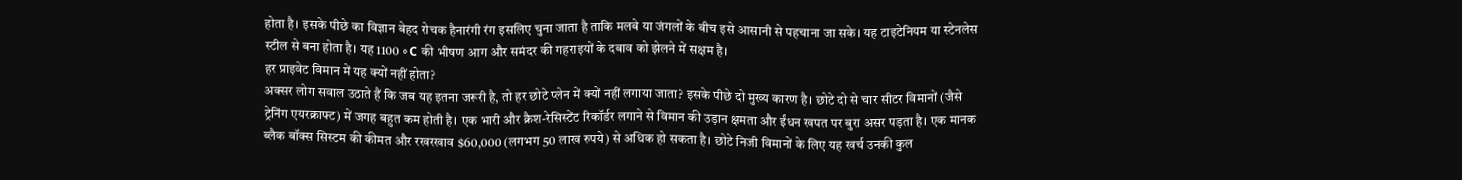होता है। इसके पीछे का विज्ञान बेहद रोचक हैनारंगी रंग इसलिए चुना जाता है ताकि मलबे या जंगलों के बीच इसे आसानी से पहचाना जा सके। यह टाइटेनियम या स्टेनलेस स्टील से बना होता है। यह 1100 ∘C की भीषण आग और समंदर की गहराइयों के दबाव को झेलने में सक्षम है।
हर प्राइवेट विमान में यह क्यों नहीं होता?
अक्सर लोग सवाल उठाते हैं कि जब यह इतना जरूरी है, तो हर छोटे प्लेन में क्यों नहीं लगाया जाता? इसके पीछे दो मुख्य कारण है। छोटे दो से चार सीटर विमानों (जैसे ट्रेनिंग एयरक्राफ्ट) में जगह बहुत कम होती है। एक भारी और क्रैश-रेसिस्टेंट रिकॉर्डर लगाने से विमान की उड़ान क्षमता और ईंधन खपत पर बुरा असर पड़ता है। एक मानक ब्लैक बॉक्स सिस्टम की कीमत और रखरखाव $60,000 (लगभग 50 लाख रुपये) से अधिक हो सकता है। छोटे निजी विमानों के लिए यह खर्च उनकी कुल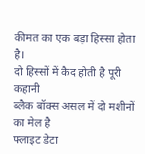कीमत का एक बड़ा हिस्सा होता है।
दो हिस्सों में कैद होती है पूरी कहानी
ब्लैक बॉक्स असल में दो मशीनों का मेल है
फ्लाइट डेटा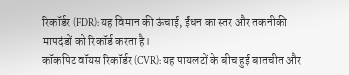रिकॉर्डर (FDR): यह विमान की ऊंचाई, ईंधन का स्तर और तकनीकी मापदंडों को रिकॉर्ड करता है।
कॉकपिट वॉयस रिकॉर्डर (CVR): यह पायलटों के बीच हुई बातचीत और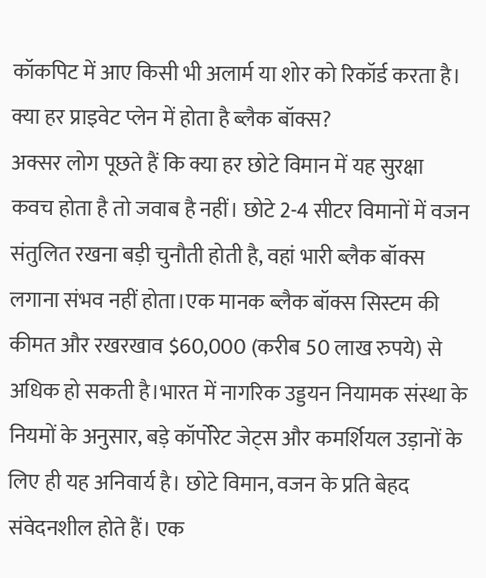कॉकपिट में आए किसी भी अलार्म या शोर को रिकॉर्ड करता है।
क्या हर प्राइवेट प्लेन में होता है ब्लैक बॉक्स?
अक्सर लोग पूछते हैं कि क्या हर छोटे विमान में यह सुरक्षा कवच होता है तो जवाब है नहीं। छोटे 2-4 सीटर विमानों में वजन संतुलित रखना बड़ी चुनौती होती है, वहां भारी ब्लैक बॉक्स लगाना संभव नहीं होता।एक मानक ब्लैक बॉक्स सिस्टम की कीमत और रखरखाव $60,000 (करीब 50 लाख रुपये) से अधिक हो सकती है।भारत में नागरिक उड्डयन नियामक संस्था के नियमों के अनुसार, बड़े कॉर्पोरेट जेट्स और कमर्शियल उड़ानों के लिए ही यह अनिवार्य है। छोटे विमान, वजन के प्रति बेहद संवेदनशील होते हैं। एक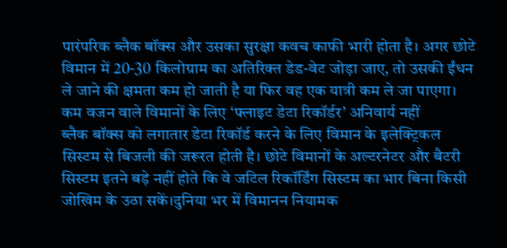पारंपरिक ब्लैक बॉक्स और उसका सुरक्षा कवच काफी भारी होता है। अगर छोटे विमान में 20-30 किलोग्राम का अतिरिक्त डेड-वेट जोड़ा जाए, तो उसकी ईंधन ले जाने की क्षमता कम हो जाती है या फिर वह एक यात्री कम ले जा पाएगा।
कम वजन वाले विमानों के लिए ‘फ्लाइट डेटा रिकॉर्डर’ अनिवार्य नहीं
ब्लैक बॉक्स को लगातार डेटा रिकॉर्ड करने के लिए विमान के इलेक्ट्रिकल सिस्टम से बिजली की जरूरत होती है। छोटे विमानों के अल्टरनेटर और बैटरी सिस्टम इतने बड़े नहीं होते कि वे जटिल रिकॉर्डिंग सिस्टम का भार बिना किसी जोखिम के उठा सकें।दुनिया भर में विमानन नियामक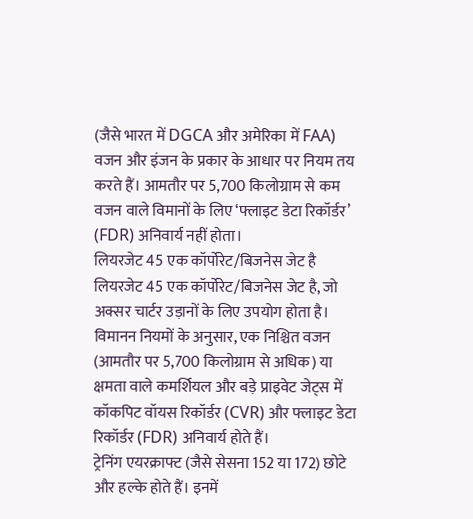(जैसे भारत में DGCA और अमेरिका में FAA) वजन और इंजन के प्रकार के आधार पर नियम तय करते हैं। आमतौर पर 5,700 किलोग्राम से कम वजन वाले विमानों के लिए ‘फ्लाइट डेटा रिकॉर्डर’ (FDR) अनिवार्य नहीं होता।
लियरजेट 45 एक कॉर्पोरेट/बिजनेस जेट है
लियरजेट 45 एक कॉर्पोरेट/बिजनेस जेट है, जो अक्सर चार्टर उड़ानों के लिए उपयोग होता है। विमानन नियमों के अनुसार, एक निश्चित वजन (आमतौर पर 5,700 किलोग्राम से अधिक) या क्षमता वाले कमर्शियल और बड़े प्राइवेट जेट्स में कॉकपिट वॉयस रिकॉर्डर (CVR) और फ्लाइट डेटा रिकॉर्डर (FDR) अनिवार्य होते हैं।
ट्रेनिंग एयरक्राफ्ट (जैसे सेसना 152 या 172) छोटे और हल्के होते हैं। इनमें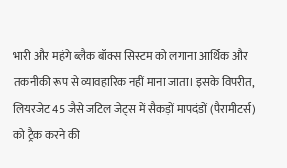भारी और महंगे ब्लैक बॉक्स सिस्टम को लगाना आर्थिक और तकनीकी रूप से व्यावहारिक नहीं माना जाता। इसके विपरीत, लियरजेट 45 जैसे जटिल जेट्स में सैकड़ों मापदंडों (पैरामीटर्स) को ट्रैक करने की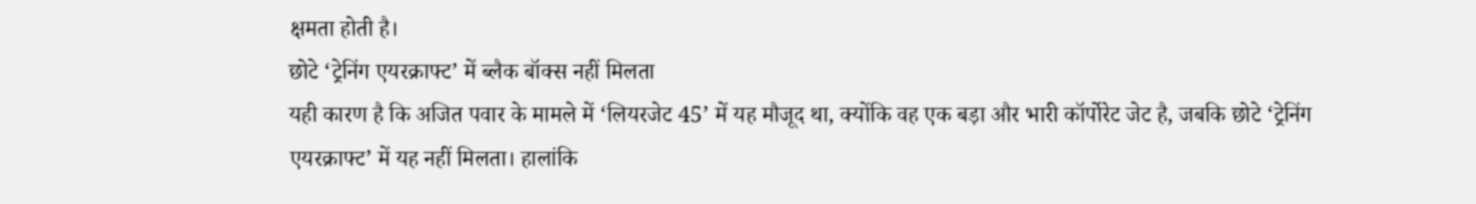क्षमता होती है।
छोटे ‘ट्रेनिंग एयरक्राफ्ट’ में ब्लैक बॉक्स नहीं मिलता
यही कारण है कि अजित पवार के मामले में ‘लियरजेट 45’ में यह मौजूद था, क्योंकि वह एक बड़ा और भारी कॉर्पोरेट जेट है, जबकि छोटे ‘ट्रेनिंग एयरक्राफ्ट’ में यह नहीं मिलता। हालांकि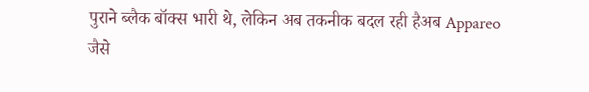पुराने ब्लैक बॉक्स भारी थे, लेकिन अब तकनीक बदल रही हैअब Appareo जैसे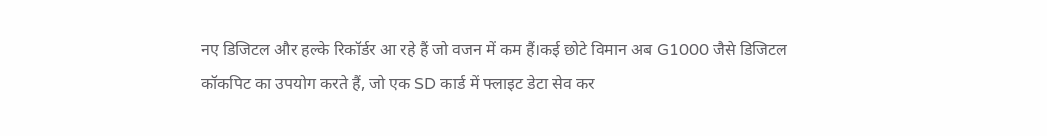नए डिजिटल और हल्के रिकॉर्डर आ रहे हैं जो वजन में कम हैं।कई छोटे विमान अब G1000 जैसे डिजिटल कॉकपिट का उपयोग करते हैं, जो एक SD कार्ड में फ्लाइट डेटा सेव कर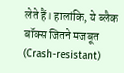लेते हैं। हालांकि, ये ब्लैक बॉक्स जितने मजबूत (Crash-resistant)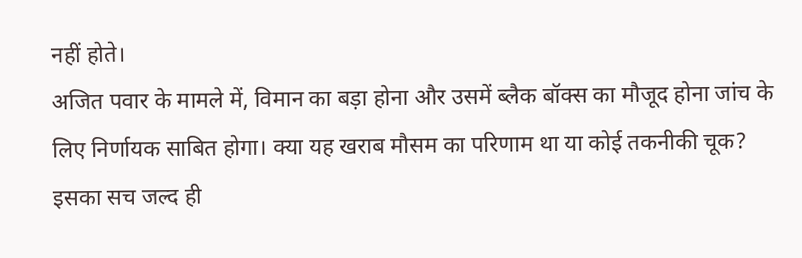नहीं होते।
अजित पवार के मामले में, विमान का बड़ा होना और उसमें ब्लैक बॉक्स का मौजूद होना जांच के लिए निर्णायक साबित होगा। क्या यह खराब मौसम का परिणाम था या कोई तकनीकी चूक? इसका सच जल्द ही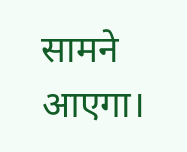सामने आएगा।